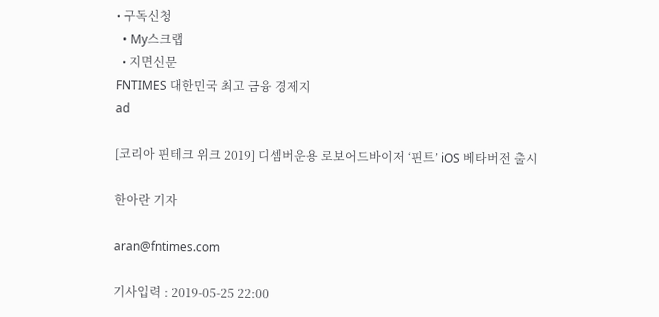• 구독신청
  • My스크랩
  • 지면신문
FNTIMES 대한민국 최고 금융 경제지
ad

[코리아 핀테크 위크 2019] 디셈버운용 로보어드바이저 ‘핀트’ iOS 베타버전 출시

한아란 기자

aran@fntimes.com

기사입력 : 2019-05-25 22:00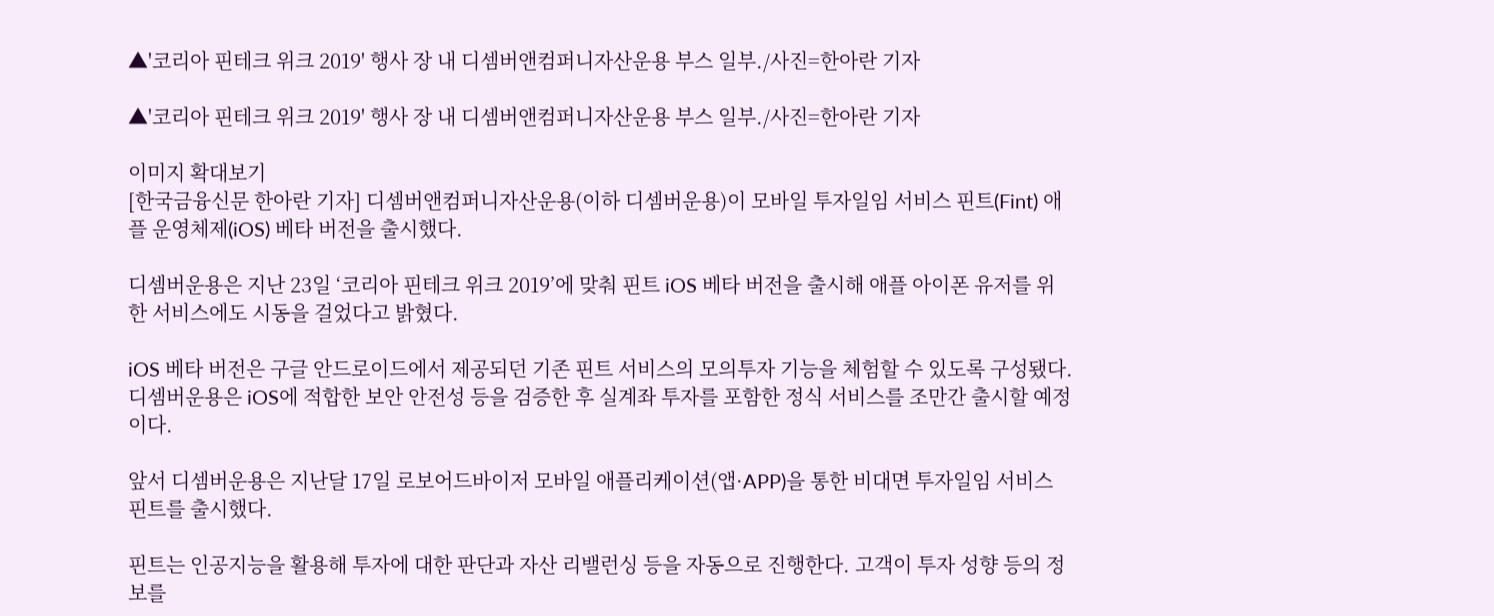▲'코리아 핀테크 위크 2019' 행사 장 내 디셈버앤컴퍼니자산운용 부스 일부./사진=한아란 기자

▲'코리아 핀테크 위크 2019' 행사 장 내 디셈버앤컴퍼니자산운용 부스 일부./사진=한아란 기자

이미지 확대보기
[한국금융신문 한아란 기자] 디셈버앤컴퍼니자산운용(이하 디셈버운용)이 모바일 투자일임 서비스 핀트(Fint) 애플 운영체제(iOS) 베타 버전을 출시했다.

디셈버운용은 지난 23일 ‘코리아 핀테크 위크 2019’에 맞춰 핀트 iOS 베타 버전을 출시해 애플 아이폰 유저를 위한 서비스에도 시동을 걸었다고 밝혔다.

iOS 베타 버전은 구글 안드로이드에서 제공되던 기존 핀트 서비스의 모의투자 기능을 체험할 수 있도록 구성됐다. 디셈버운용은 iOS에 적합한 보안 안전성 등을 검증한 후 실계좌 투자를 포함한 정식 서비스를 조만간 출시할 예정이다.

앞서 디셈버운용은 지난달 17일 로보어드바이저 모바일 애플리케이션(앱·APP)을 통한 비대면 투자일임 서비스 핀트를 출시했다.

핀트는 인공지능을 활용해 투자에 대한 판단과 자산 리밸런싱 등을 자동으로 진행한다. 고객이 투자 성향 등의 정보를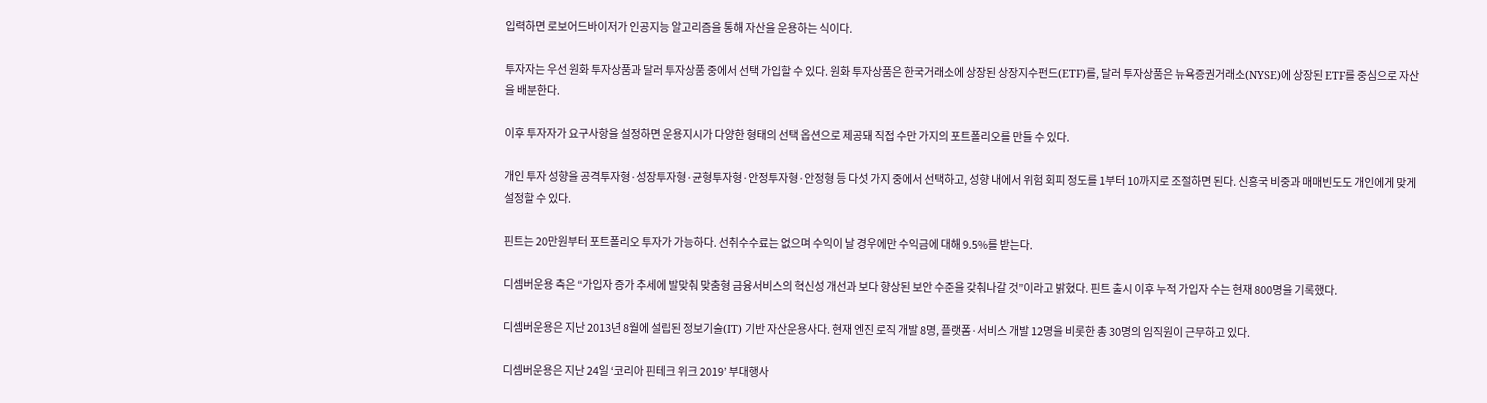입력하면 로보어드바이저가 인공지능 알고리즘을 통해 자산을 운용하는 식이다.

투자자는 우선 원화 투자상품과 달러 투자상품 중에서 선택 가입할 수 있다. 원화 투자상품은 한국거래소에 상장된 상장지수펀드(ETF)를, 달러 투자상품은 뉴욕증권거래소(NYSE)에 상장된 ETF를 중심으로 자산을 배분한다.

이후 투자자가 요구사항을 설정하면 운용지시가 다양한 형태의 선택 옵션으로 제공돼 직접 수만 가지의 포트폴리오를 만들 수 있다.

개인 투자 성향을 공격투자형·성장투자형·균형투자형·안정투자형·안정형 등 다섯 가지 중에서 선택하고, 성향 내에서 위험 회피 정도를 1부터 10까지로 조절하면 된다. 신흥국 비중과 매매빈도도 개인에게 맞게 설정할 수 있다.

핀트는 20만원부터 포트폴리오 투자가 가능하다. 선취수수료는 없으며 수익이 날 경우에만 수익금에 대해 9.5%를 받는다.

디셈버운용 측은 “가입자 증가 추세에 발맞춰 맞춤형 금융서비스의 혁신성 개선과 보다 향상된 보안 수준을 갖춰나갈 것”이라고 밝혔다. 핀트 출시 이후 누적 가입자 수는 현재 800명을 기록했다.

디셈버운용은 지난 2013년 8월에 설립된 정보기술(IT) 기반 자산운용사다. 현재 엔진 로직 개발 8명, 플랫폼·서비스 개발 12명을 비롯한 총 30명의 임직원이 근무하고 있다.

디셈버운용은 지난 24일 ‘코리아 핀테크 위크 2019’ 부대행사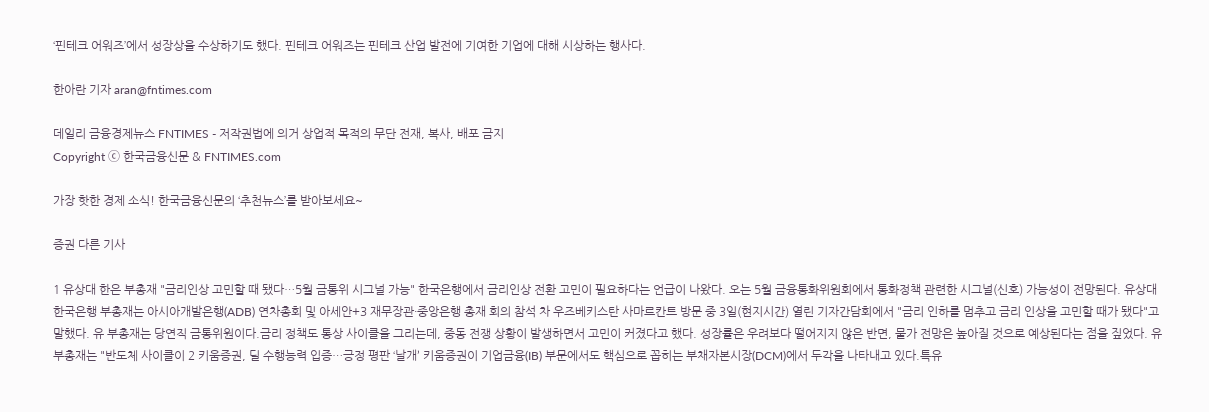‘핀테크 어워즈’에서 성장상을 수상하기도 했다. 핀테크 어워즈는 핀테크 산업 발전에 기여한 기업에 대해 시상하는 행사다.

한아란 기자 aran@fntimes.com

데일리 금융경제뉴스 FNTIMES - 저작권법에 의거 상업적 목적의 무단 전재, 복사, 배포 금지
Copyright ⓒ 한국금융신문 & FNTIMES.com

가장 핫한 경제 소식! 한국금융신문의 ‘추천뉴스’를 받아보세요~

증권 다른 기사

1 유상대 한은 부총재 "금리인상 고민할 때 됐다…5월 금통위 시그널 가능" 한국은행에서 금리인상 전환 고민이 필요하다는 언급이 나왔다. 오는 5월 금융통화위원회에서 통화정책 관련한 시그널(신호) 가능성이 전망된다. 유상대 한국은행 부총재는 아시아개발은행(ADB) 연차총회 및 아세안+3 재무장관·중앙은행 총재 회의 참석 차 우즈베키스탄 사마르칸트 방문 중 3일(현지시간) 열린 기자간담회에서 "금리 인하를 멈추고 금리 인상을 고민할 때가 됐다"고 말했다. 유 부총재는 당연직 금통위원이다.금리 정책도 통상 사이클을 그리는데, 중동 전쟁 상황이 발생하면서 고민이 커졌다고 했다. 성장률은 우려보다 떨어지지 않은 반면, 물가 전망은 높아질 것으로 예상된다는 점을 짚었다. 유 부총재는 "반도체 사이클이 2 키움증권, 딜 수행능력 입증…긍정 평판 ‘날개ʼ 키움증권이 기업금융(IB) 부문에서도 핵심으로 꼽히는 부채자본시장(DCM)에서 두각을 나타내고 있다.특유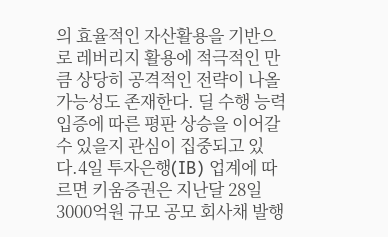의 효율적인 자산활용을 기반으로 레버리지 활용에 적극적인 만큼 상당히 공격적인 전략이 나올 가능성도 존재한다. 딜 수행 능력 입증에 따른 평판 상승을 이어갈 수 있을지 관심이 집중되고 있다.4일 투자은행(IB) 업계에 따르면 키움증권은 지난달 28일 3000억원 규모 공모 회사채 발행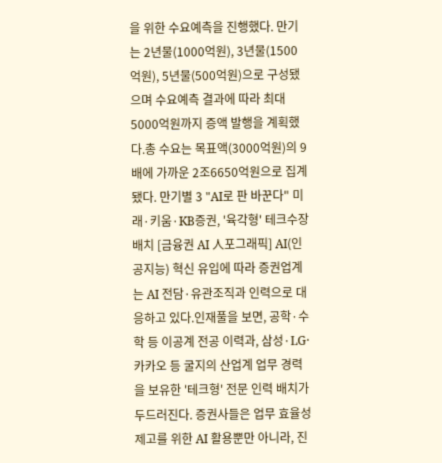을 위한 수요예측을 진행했다. 만기는 2년물(1000억원), 3년물(1500억원), 5년물(500억원)으로 구성됐으며 수요예측 결과에 따라 최대 5000억원까지 증액 발행을 계획했다.총 수요는 목표액(3000억원)의 9배에 가까운 2조6650억원으로 집계됐다. 만기별 3 "AI로 판 바꾼다" 미래·키움·KB증권, '육각형' 테크수장 배치 [금융권 AI 人포그래픽] AI(인공지능) 혁신 유입에 따라 증권업계는 AI 전담·유관조직과 인력으로 대응하고 있다.인재풀을 보면, 공학·수학 등 이공계 전공 이력과, 삼성·LG·카카오 등 굴지의 산업계 업무 경력을 보유한 '테크형' 전문 인력 배치가 두드러진다. 증권사들은 업무 효율성 제고를 위한 AI 활용뿐만 아니라, 진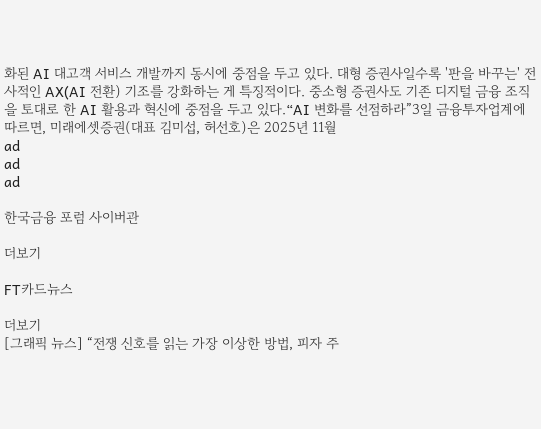화된 AI 대고객 서비스 개발까지 동시에 중점을 두고 있다. 대형 증권사일수록 '판을 바꾸는' 전사적인 AX(AI 전환) 기조를 강화하는 게 특징적이다. 중소형 증권사도 기존 디지털 금융 조직을 토대로 한 AI 활용과 혁신에 중점을 두고 있다.“AI 변화를 선점하라”3일 금융투자업계에 따르면, 미래에셋증권(대표 김미섭, 허선호)은 2025년 11월
ad
ad
ad

한국금융 포럼 사이버관

더보기

FT카드뉴스

더보기
[그래픽 뉴스] “전쟁 신호를 읽는 가장 이상한 방법, 피자 주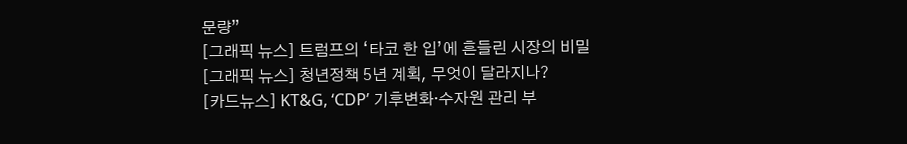문량”
[그래픽 뉴스] 트럼프의 ‘타코 한 입’에 흔들린 시장의 비밀
[그래픽 뉴스] 청년정책 5년 계획, 무엇이 달라지나?
[카드뉴스] KT&G, ‘CDP’ 기후변화·수자원 관리 부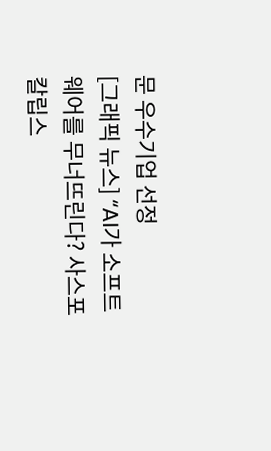문 우수기업 선정
[그래픽 뉴스] “AI가 소프트웨어를 무너뜨린다? 사스포칼립스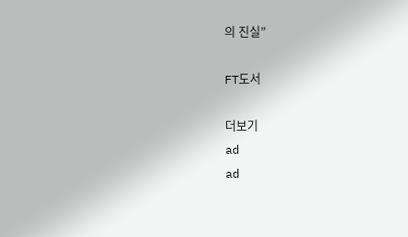의 진실”

FT도서

더보기
ad
ad